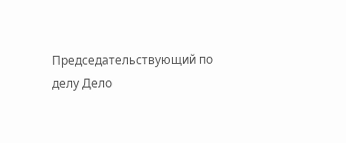Председательствующий по делу Дело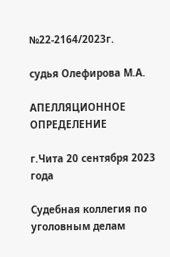№22-2164/2023г.

судья Олефирова М.А.

АПЕЛЛЯЦИОННОЕ ОПРЕДЕЛЕНИЕ

г.Чита 20 сентября 2023 года

Судебная коллегия по уголовным делам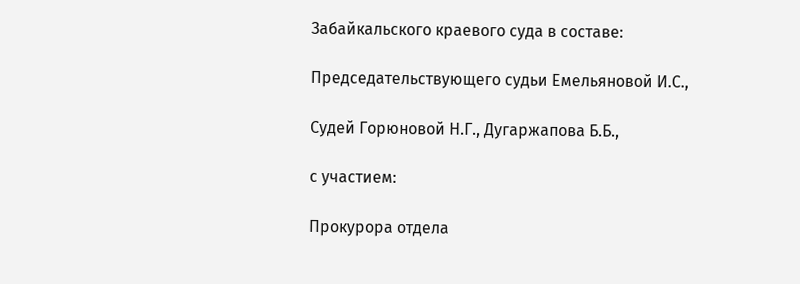Забайкальского краевого суда в составе:

Председательствующего судьи Емельяновой И.С.,

Судей Горюновой Н.Г., Дугаржапова Б.Б.,

с участием:

Прокурора отдела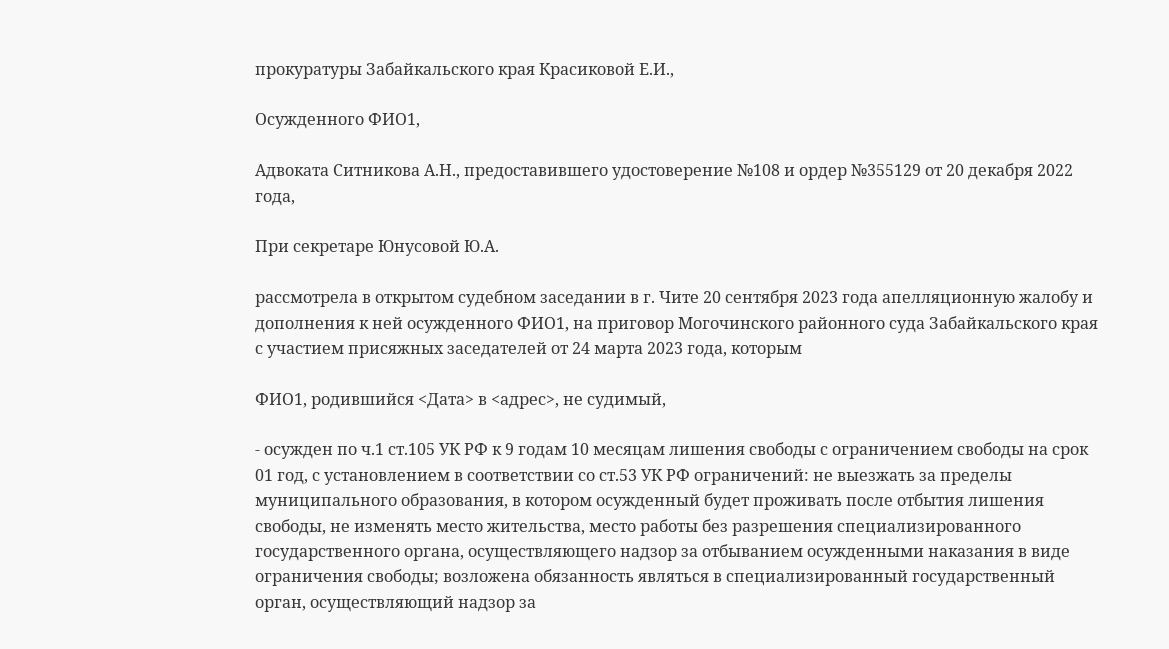прокуратуры Забайкальского края Красиковой Е.И.,

Осужденного ФИО1,

Адвоката Ситникова А.Н., предоставившего удостоверение №108 и ордер №355129 от 20 декабря 2022 года,

При секретаре Юнусовой Ю.А.

рассмотрела в открытом судебном заседании в г. Чите 20 сентября 2023 года апелляционную жалобу и дополнения к ней осужденного ФИО1, на приговор Могочинского районного суда Забайкальского края с участием присяжных заседателей от 24 марта 2023 года, которым

ФИО1, родившийся <Дата> в <адрес>, не судимый,

- осужден по ч.1 ст.105 УК РФ к 9 годам 10 месяцам лишения свободы с ограничением свободы на срок 01 год, с установлением в соответствии со ст.53 УК РФ ограничений: не выезжать за пределы муниципального образования, в котором осужденный будет проживать после отбытия лишения свободы, не изменять место жительства, место работы без разрешения специализированного государственного органа, осуществляющего надзор за отбыванием осужденными наказания в виде ограничения свободы; возложена обязанность являться в специализированный государственный орган, осуществляющий надзор за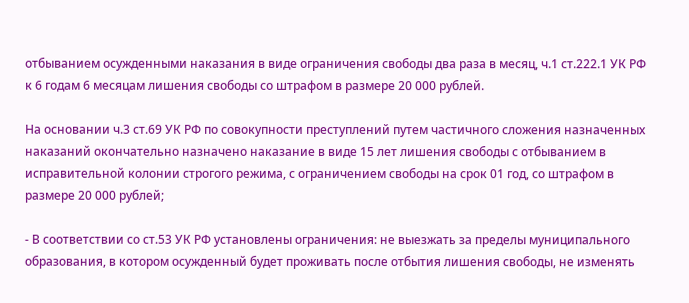отбыванием осужденными наказания в виде ограничения свободы два раза в месяц, ч.1 ст.222.1 УК РФ к 6 годам 6 месяцам лишения свободы со штрафом в размере 20 000 рублей.

На основании ч.3 ст.69 УК РФ по совокупности преступлений путем частичного сложения назначенных наказаний окончательно назначено наказание в виде 15 лет лишения свободы с отбыванием в исправительной колонии строгого режима, с ограничением свободы на срок 01 год, со штрафом в размере 20 000 рублей;

- В соответствии со ст.53 УК РФ установлены ограничения: не выезжать за пределы муниципального образования, в котором осужденный будет проживать после отбытия лишения свободы, не изменять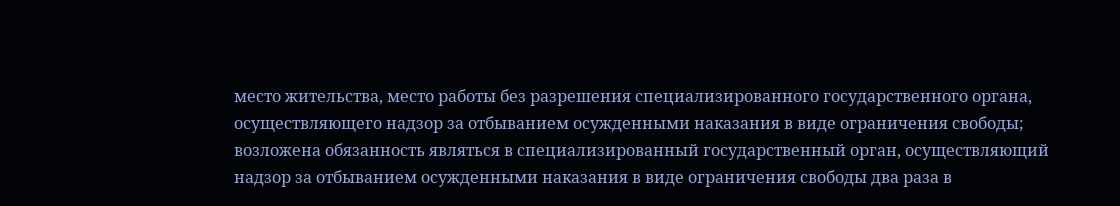место жительства, место работы без разрешения специализированного государственного органа, осуществляющего надзор за отбыванием осужденными наказания в виде ограничения свободы; возложена обязанность являться в специализированный государственный орган, осуществляющий надзор за отбыванием осужденными наказания в виде ограничения свободы два раза в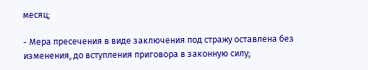месяц;

- Мера пресечения в виде заключения под стражу оставлена без изменения, до вступления приговора в законную силу;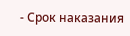- Срок наказания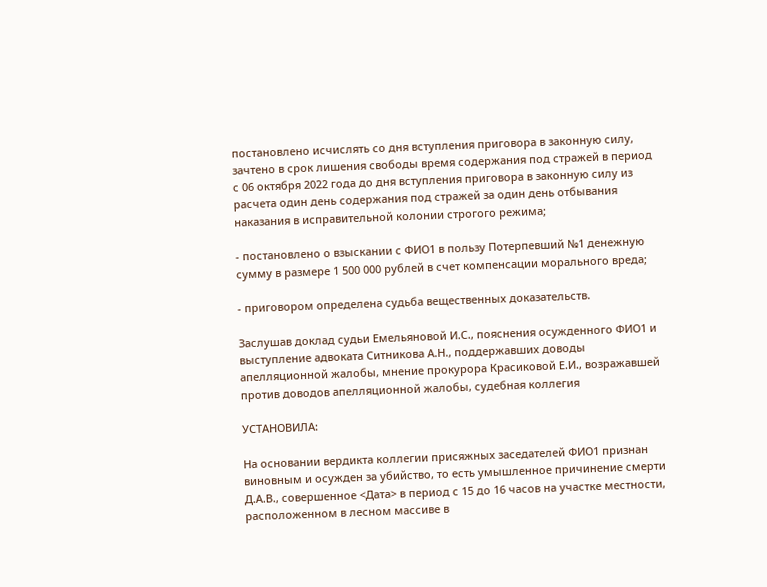постановлено исчислять со дня вступления приговора в законную силу, зачтено в срок лишения свободы время содержания под стражей в период с 06 октября 2022 года до дня вступления приговора в законную силу из расчета один день содержания под стражей за один день отбывания наказания в исправительной колонии строгого режима;

- постановлено о взыскании с ФИО1 в пользу Потерпевший №1 денежную сумму в размере 1 500 000 рублей в счет компенсации морального вреда;

- приговором определена судьба вещественных доказательств.

Заслушав доклад судьи Емельяновой И.С., пояснения осужденного ФИО1 и выступление адвоката Ситникова А.Н., поддержавших доводы апелляционной жалобы, мнение прокурора Красиковой Е.И., возражавшей против доводов апелляционной жалобы, судебная коллегия

УСТАНОВИЛА:

На основании вердикта коллегии присяжных заседателей ФИО1 признан виновным и осужден за убийство, то есть умышленное причинение смерти Д.А.В., совершенное <Дата> в период с 15 до 16 часов на участке местности, расположенном в лесном массиве в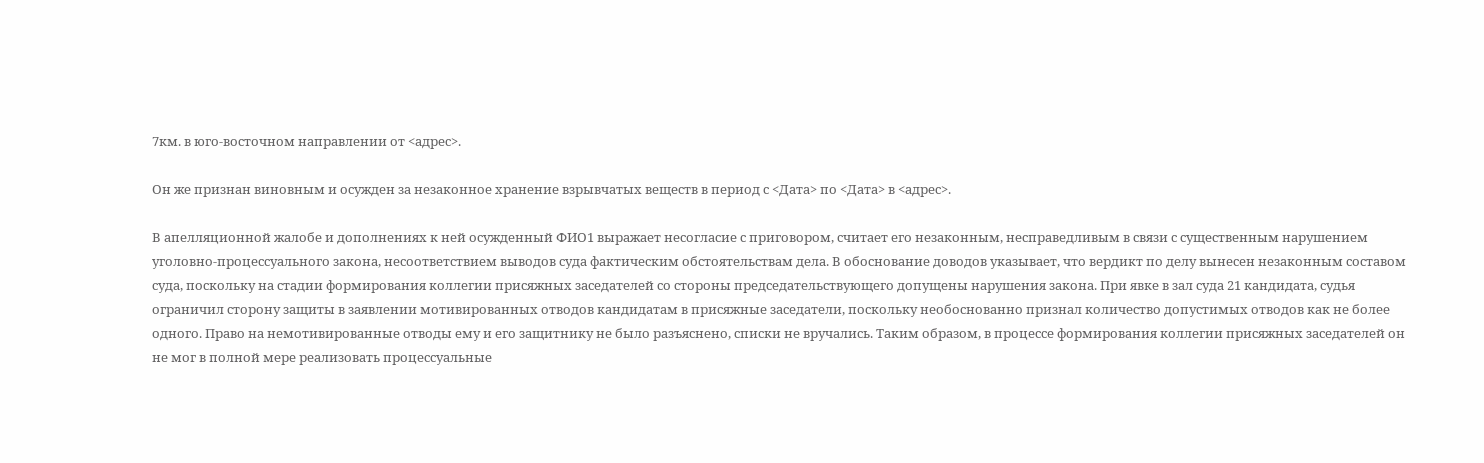7км. в юго-восточном направлении от <адрес>.

Он же признан виновным и осужден за незаконное хранение взрывчатых веществ в период с <Дата> по <Дата> в <адрес>.

В апелляционной жалобе и дополнениях к ней осужденный ФИО1 выражает несогласие с приговором, считает его незаконным, несправедливым в связи с существенным нарушением уголовно-процессуального закона, несоответствием выводов суда фактическим обстоятельствам дела. В обоснование доводов указывает, что вердикт по делу вынесен незаконным составом суда, поскольку на стадии формирования коллегии присяжных заседателей со стороны председательствующего допущены нарушения закона. При явке в зал суда 21 кандидата, судья ограничил сторону защиты в заявлении мотивированных отводов кандидатам в присяжные заседатели, поскольку необоснованно признал количество допустимых отводов как не более одного. Право на немотивированные отводы ему и его защитнику не было разъяснено, списки не вручались. Таким образом, в процессе формирования коллегии присяжных заседателей он не мог в полной мере реализовать процессуальные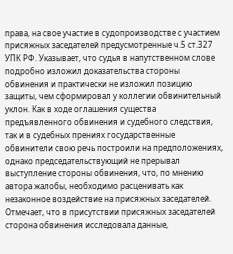права, на свое участие в судопроизводстве с участием присяжных заседателей предусмотренные ч.5 ст.327 УПК РФ. Указывает, что судья в напутственном слове подробно изложил доказательства стороны обвинения и практически не изложил позицию защиты, чем сформировал у коллегии обвинительный уклон. Как в ходе оглашения существа предъявленного обвинения и судебного следствия, так и в судебных прениях государственные обвинители свою речь построили на предположениях, однако председательствующий не прерывал выступление стороны обвинения, что, по мнению автора жалобы, необходимо расценивать как незаконное воздействие на присяжных заседателей. Отмечает, что в присутствии присяжных заседателей сторона обвинения исследовала данные,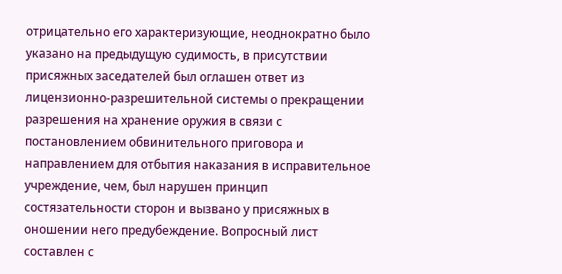отрицательно его характеризующие, неоднократно было указано на предыдущую судимость, в присутствии присяжных заседателей был оглашен ответ из лицензионно-разрешительной системы о прекращении разрешения на хранение оружия в связи с постановлением обвинительного приговора и направлением для отбытия наказания в исправительное учреждение, чем, был нарушен принцип состязательности сторон и вызвано у присяжных в оношении него предубеждение. Вопросный лист составлен с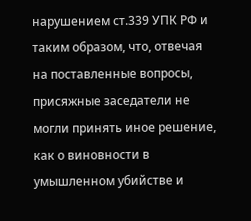нарушением ст.339 УПК РФ и таким образом, что, отвечая на поставленные вопросы, присяжные заседатели не могли принять иное решение, как о виновности в умышленном убийстве и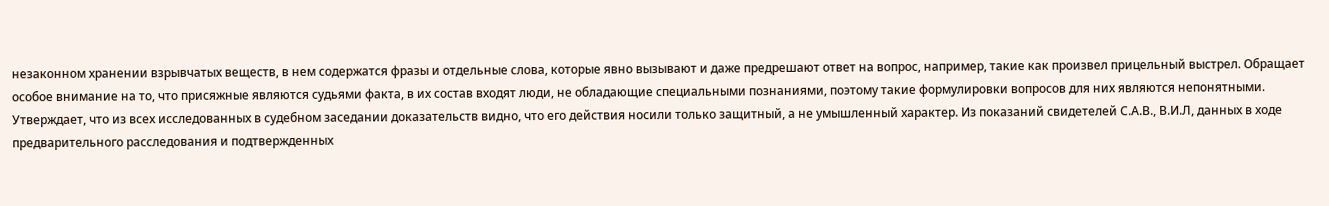незаконном хранении взрывчатых веществ, в нем содержатся фразы и отдельные слова, которые явно вызывают и даже предрешают ответ на вопрос, например, такие как произвел прицельный выстрел. Обращает особое внимание на то, что присяжные являются судьями факта, в их состав входят люди, не обладающие специальными познаниями, поэтому такие формулировки вопросов для них являются непонятными. Утверждает, что из всех исследованных в судебном заседании доказательств видно, что его действия носили только защитный, а не умышленный характер. Из показаний свидетелей С.А.В., В.И.Л, данных в ходе предварительного расследования и подтвержденных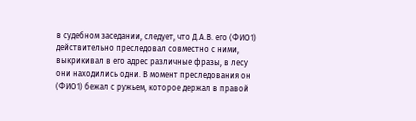в судебном заседании, следует, что Д.А.В. его (ФИО1) действительно преследовал совместно с ними, выкрикивал в его адрес различные фразы, в лесу они находились одни. В момент преследования он (ФИО1) бежал с ружьем, которое держал в правой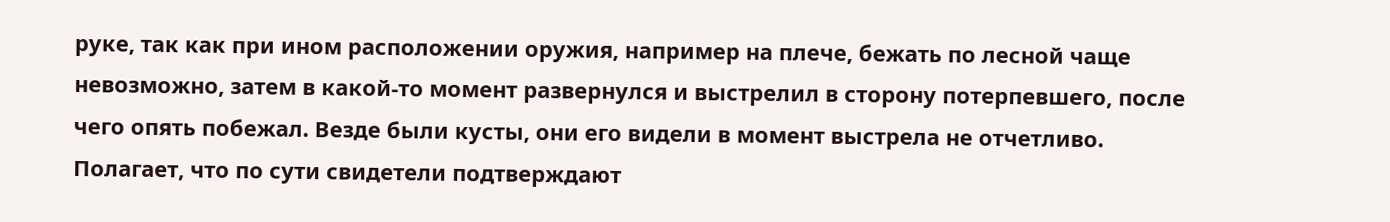руке, так как при ином расположении оружия, например на плече, бежать по лесной чаще невозможно, затем в какой-то момент развернулся и выстрелил в сторону потерпевшего, после чего опять побежал. Везде были кусты, они его видели в момент выстрела не отчетливо. Полагает, что по сути свидетели подтверждают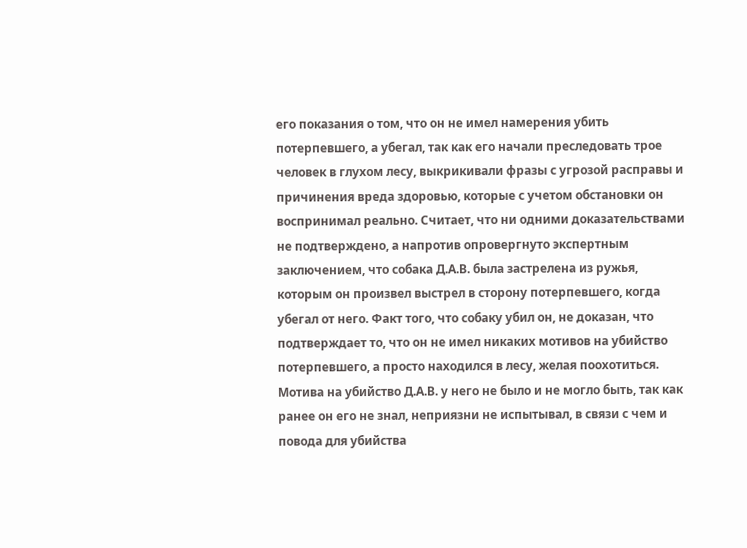его показания о том, что он не имел намерения убить потерпевшего, а убегал, так как его начали преследовать трое человек в глухом лесу, выкрикивали фразы с угрозой расправы и причинения вреда здоровью, которые с учетом обстановки он воспринимал реально. Считает, что ни одними доказательствами не подтверждено, а напротив опровергнуто экспертным заключением, что собака Д.А.В. была застрелена из ружья, которым он произвел выстрел в сторону потерпевшего, когда убегал от него. Факт того, что собаку убил он, не доказан, что подтверждает то, что он не имел никаких мотивов на убийство потерпевшего, а просто находился в лесу, желая поохотиться. Мотива на убийство Д.А.В. у него не было и не могло быть, так как ранее он его не знал, неприязни не испытывал, в связи с чем и повода для убийства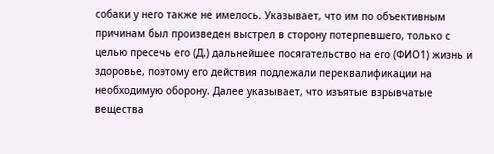собаки у него также не имелось. Указывает, что им по объективным причинам был произведен выстрел в сторону потерпевшего, только с целью пресечь его (Д.) дальнейшее посягательство на его (ФИО1) жизнь и здоровье, поэтому его действия подлежали переквалификации на необходимую оборону. Далее указывает, что изъятые взрывчатые вещества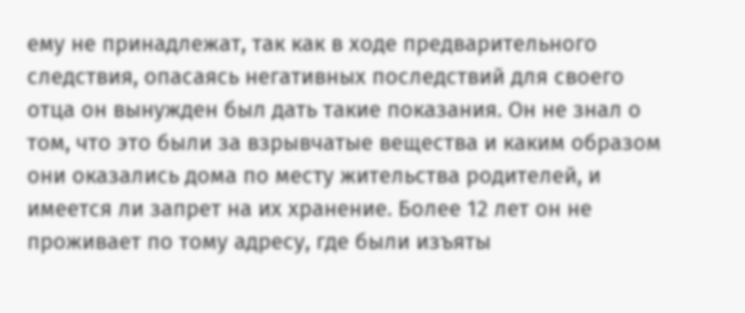ему не принадлежат, так как в ходе предварительного следствия, опасаясь негативных последствий для своего отца он вынужден был дать такие показания. Он не знал о том, что это были за взрывчатые вещества и каким образом они оказались дома по месту жительства родителей, и имеется ли запрет на их хранение. Более 12 лет он не проживает по тому адресу, где были изъяты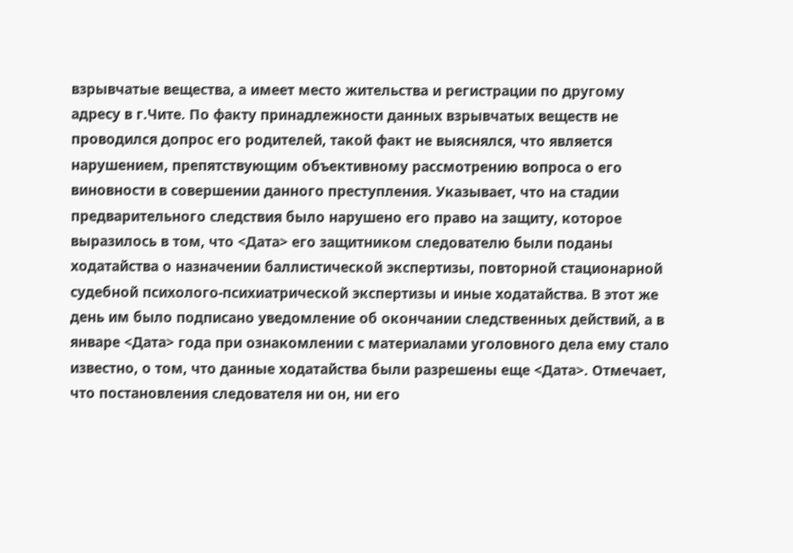взрывчатые вещества, а имеет место жительства и регистрации по другому адресу в г.Чите. По факту принадлежности данных взрывчатых веществ не проводился допрос его родителей, такой факт не выяснялся, что является нарушением, препятствующим объективному рассмотрению вопроса о его виновности в совершении данного преступления. Указывает, что на стадии предварительного следствия было нарушено его право на защиту, которое выразилось в том, что <Дата> его защитником следователю были поданы ходатайства о назначении баллистической экспертизы, повторной стационарной судебной психолого-психиатрической экспертизы и иные ходатайства. В этот же день им было подписано уведомление об окончании следственных действий, а в январе <Дата> года при ознакомлении с материалами уголовного дела ему стало известно, о том, что данные ходатайства были разрешены еще <Дата>. Отмечает, что постановления следователя ни он, ни его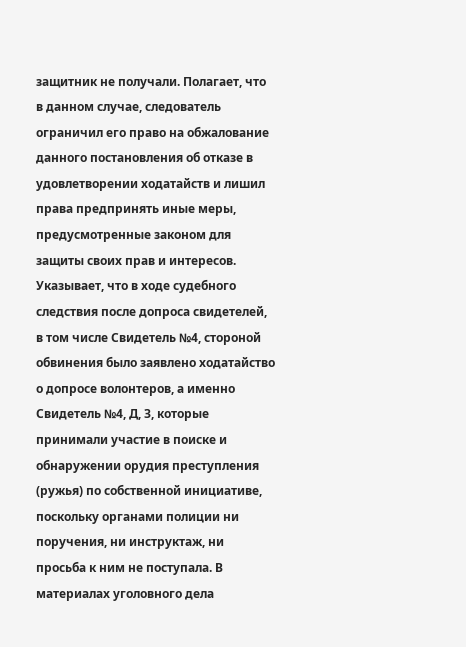защитник не получали. Полагает, что в данном случае, следователь ограничил его право на обжалование данного постановления об отказе в удовлетворении ходатайств и лишил права предпринять иные меры, предусмотренные законом для защиты своих прав и интересов. Указывает, что в ходе судебного следствия после допроса свидетелей, в том числе Свидетель №4, стороной обвинения было заявлено ходатайство о допросе волонтеров, а именно Свидетель №4, Д, З, которые принимали участие в поиске и обнаружении орудия преступления (ружья) по собственной инициативе, поскольку органами полиции ни поручения, ни инструктаж, ни просьба к ним не поступала. В материалах уголовного дела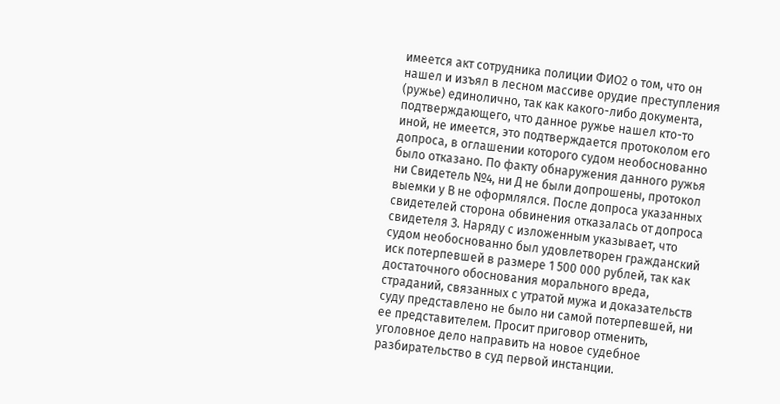имеется акт сотрудника полиции ФИО2 о том, что он нашел и изъял в лесном массиве орудие преступления (ружье) единолично, так как какого-либо документа, подтверждающего, что данное ружье нашел кто-то иной, не имеется, это подтверждается протоколом его допроса, в оглашении которого судом необоснованно было отказано. По факту обнаружения данного ружья ни Свидетель №4, ни Д не были допрошены, протокол выемки у В не оформлялся. После допроса указанных свидетелей сторона обвинения отказалась от допроса свидетеля З. Наряду с изложенным указывает, что судом необоснованно был удовлетворен гражданский иск потерпевшей в размере 1 500 000 рублей, так как достаточного обоснования морального вреда, страданий, связанных с утратой мужа и доказательств суду представлено не было ни самой потерпевшей, ни ее представителем. Просит приговор отменить, уголовное дело направить на новое судебное разбирательство в суд первой инстанции.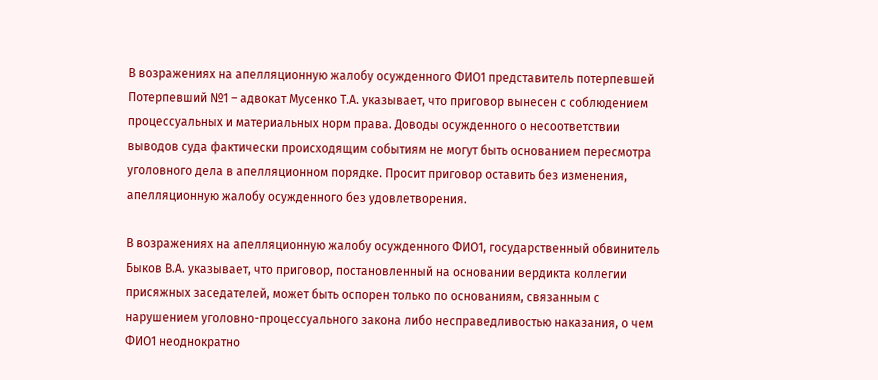В возражениях на апелляционную жалобу осужденного ФИО1 представитель потерпевшей Потерпевший №1 – адвокат Мусенко Т.А. указывает, что приговор вынесен с соблюдением процессуальных и материальных норм права. Доводы осужденного о несоответствии выводов суда фактически происходящим событиям не могут быть основанием пересмотра уголовного дела в апелляционном порядке. Просит приговор оставить без изменения, апелляционную жалобу осужденного без удовлетворения.

В возражениях на апелляционную жалобу осужденного ФИО1, государственный обвинитель Быков В.А. указывает, что приговор, постановленный на основании вердикта коллегии присяжных заседателей, может быть оспорен только по основаниям, связанным с нарушением уголовно-процессуального закона либо несправедливостью наказания, о чем ФИО1 неоднократно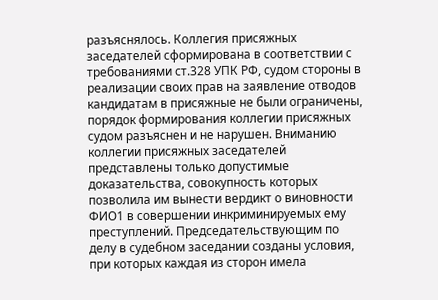разъяснялось. Коллегия присяжных заседателей сформирована в соответствии с требованиями ст.328 УПК РФ, судом стороны в реализации своих прав на заявление отводов кандидатам в присяжные не были ограничены, порядок формирования коллегии присяжных судом разъяснен и не нарушен. Вниманию коллегии присяжных заседателей представлены только допустимые доказательства, совокупность которых позволила им вынести вердикт о виновности ФИО1 в совершении инкриминируемых ему преступлений. Председательствующим по делу в судебном заседании созданы условия, при которых каждая из сторон имела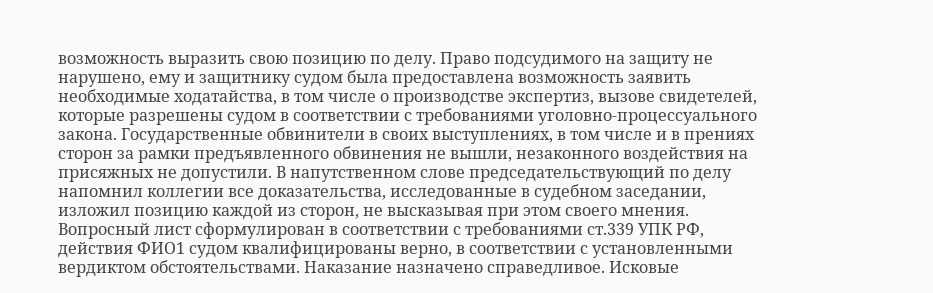возможность выразить свою позицию по делу. Право подсудимого на защиту не нарушено, ему и защитнику судом была предоставлена возможность заявить необходимые ходатайства, в том числе о производстве экспертиз, вызове свидетелей, которые разрешены судом в соответствии с требованиями уголовно-процессуального закона. Государственные обвинители в своих выступлениях, в том числе и в прениях сторон за рамки предъявленного обвинения не вышли, незаконного воздействия на присяжных не допустили. В напутственном слове председательствующий по делу напомнил коллегии все доказательства, исследованные в судебном заседании, изложил позицию каждой из сторон, не высказывая при этом своего мнения. Вопросный лист сформулирован в соответствии с требованиями ст.339 УПК РФ, действия ФИО1 судом квалифицированы верно, в соответствии с установленными вердиктом обстоятельствами. Наказание назначено справедливое. Исковые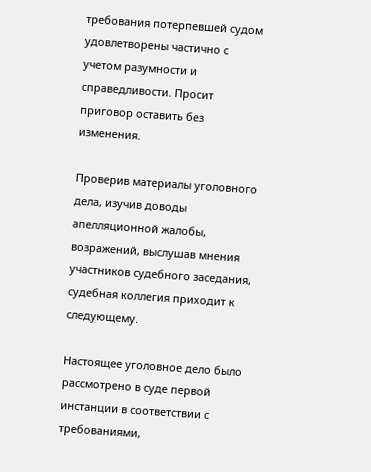требования потерпевшей судом удовлетворены частично с учетом разумности и справедливости. Просит приговор оставить без изменения.

Проверив материалы уголовного дела, изучив доводы апелляционной жалобы, возражений, выслушав мнения участников судебного заседания, судебная коллегия приходит к следующему.

Настоящее уголовное дело было рассмотрено в суде первой инстанции в соответствии с требованиями,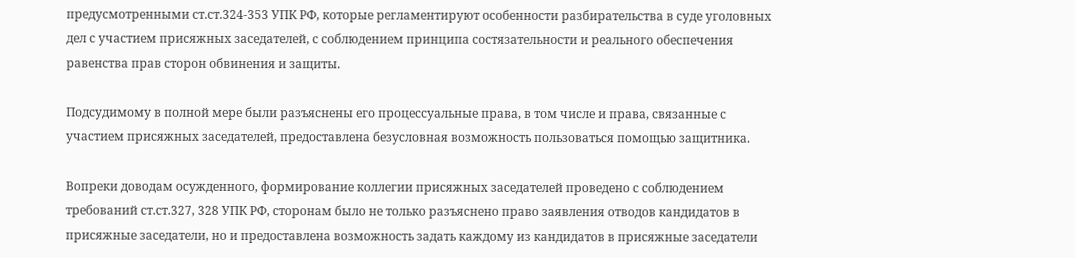предусмотренными ст.ст.324-353 УПК РФ, которые регламентируют особенности разбирательства в суде уголовных дел с участием присяжных заседателей, с соблюдением принципа состязательности и реального обеспечения равенства прав сторон обвинения и защиты.

Подсудимому в полной мере были разъяснены его процессуальные права, в том числе и права, связанные с участием присяжных заседателей, предоставлена безусловная возможность пользоваться помощью защитника.

Вопреки доводам осужденного, формирование коллегии присяжных заседателей проведено с соблюдением требований ст.ст.327, 328 УПК РФ, сторонам было не только разъяснено право заявления отводов кандидатов в присяжные заседатели, но и предоставлена возможность задать каждому из кандидатов в присяжные заседатели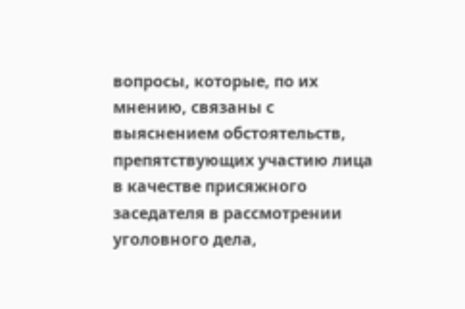вопросы, которые, по их мнению, связаны с выяснением обстоятельств, препятствующих участию лица в качестве присяжного заседателя в рассмотрении уголовного дела,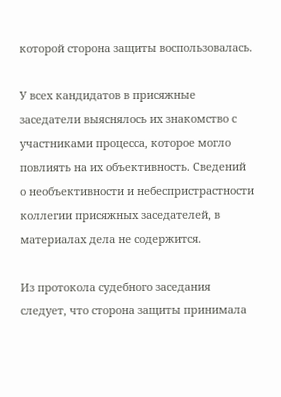которой сторона защиты воспользовалась.

У всех кандидатов в присяжные заседатели выяснялось их знакомство с участниками процесса, которое могло повлиять на их объективность. Сведений о необъективности и небеспристрастности коллегии присяжных заседателей, в материалах дела не содержится.

Из протокола судебного заседания следует, что сторона защиты принимала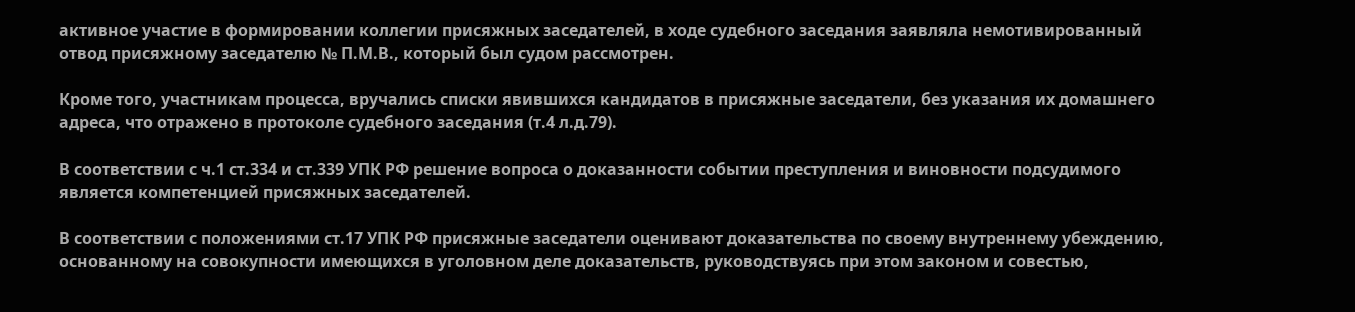активное участие в формировании коллегии присяжных заседателей, в ходе судебного заседания заявляла немотивированный отвод присяжному заседателю № П.М.В., который был судом рассмотрен.

Кроме того, участникам процесса, вручались списки явившихся кандидатов в присяжные заседатели, без указания их домашнего адреса, что отражено в протоколе судебного заседания (т.4 л.д.79).

В соответствии с ч.1 ст.334 и ст.339 УПК РФ решение вопроса о доказанности событии преступления и виновности подсудимого является компетенцией присяжных заседателей.

В соответствии с положениями ст.17 УПК РФ присяжные заседатели оценивают доказательства по своему внутреннему убеждению, основанному на совокупности имеющихся в уголовном деле доказательств, руководствуясь при этом законом и совестью,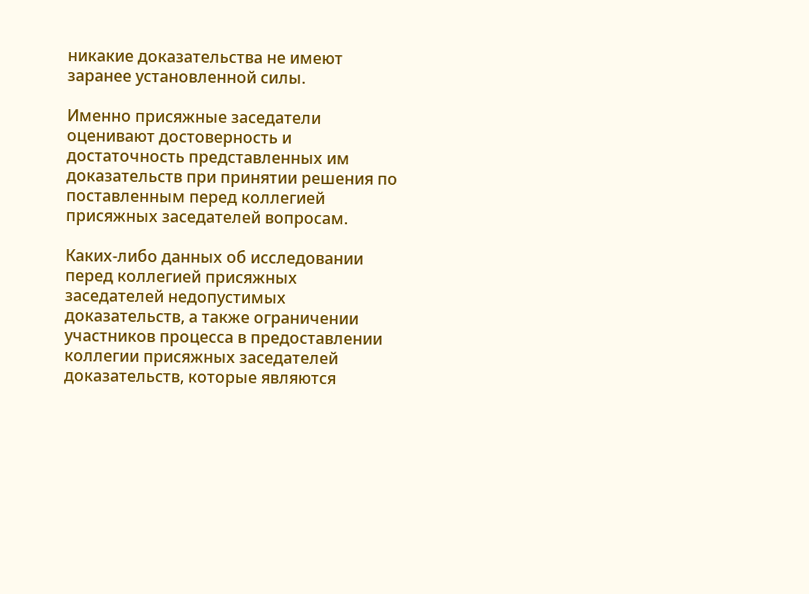никакие доказательства не имеют заранее установленной силы.

Именно присяжные заседатели оценивают достоверность и достаточность представленных им доказательств при принятии решения по поставленным перед коллегией присяжных заседателей вопросам.

Каких-либо данных об исследовании перед коллегией присяжных заседателей недопустимых доказательств, а также ограничении участников процесса в предоставлении коллегии присяжных заседателей доказательств, которые являются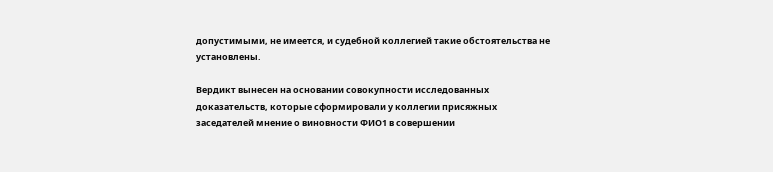допустимыми, не имеется, и судебной коллегией такие обстоятельства не установлены.

Вердикт вынесен на основании совокупности исследованных доказательств, которые сформировали у коллегии присяжных заседателей мнение о виновности ФИО1 в совершении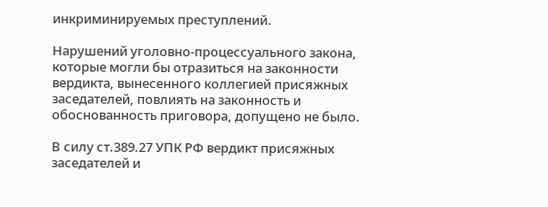инкриминируемых преступлений.

Нарушений уголовно-процессуального закона, которые могли бы отразиться на законности вердикта, вынесенного коллегией присяжных заседателей, повлиять на законность и обоснованность приговора, допущено не было.

В силу ст.389.27 УПК РФ вердикт присяжных заседателей и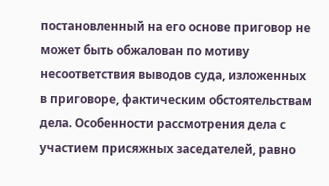постановленный на его основе приговор не может быть обжалован по мотиву несоответствия выводов суда, изложенных в приговоре, фактическим обстоятельствам дела. Особенности рассмотрения дела с участием присяжных заседателей, равно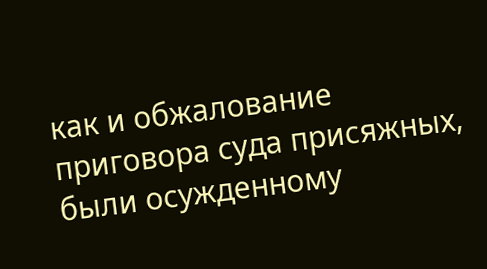как и обжалование приговора суда присяжных, были осужденному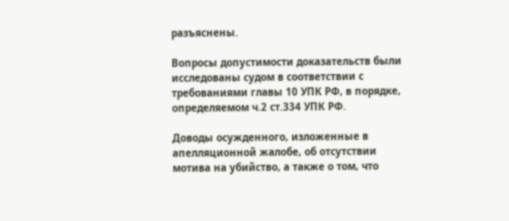разъяснены.

Вопросы допустимости доказательств были исследованы судом в соответствии с требованиями главы 10 УПК РФ, в порядке, определяемом ч.2 ст.334 УПК РФ.

Доводы осужденного, изложенные в апелляционной жалобе, об отсутствии мотива на убийство, а также о том, что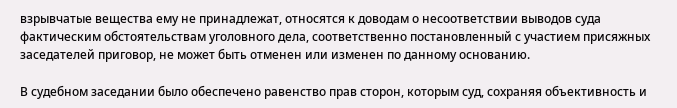взрывчатые вещества ему не принадлежат, относятся к доводам о несоответствии выводов суда фактическим обстоятельствам уголовного дела, соответственно постановленный с участием присяжных заседателей приговор, не может быть отменен или изменен по данному основанию.

В судебном заседании было обеспечено равенство прав сторон, которым суд, сохраняя объективность и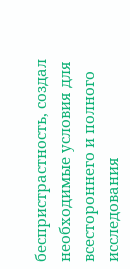беспристрастность, создал необходимые условия для всестороннего и полного исследования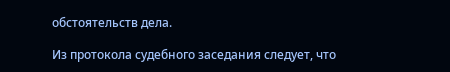обстоятельств дела.

Из протокола судебного заседания следует, что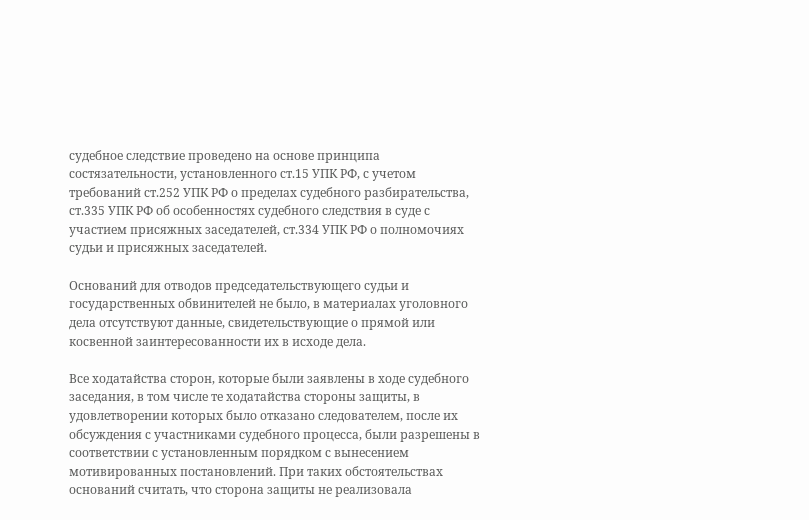судебное следствие проведено на основе принципа состязательности, установленного ст.15 УПК РФ, с учетом требований ст.252 УПК РФ о пределах судебного разбирательства, ст.335 УПК РФ об особенностях судебного следствия в суде с участием присяжных заседателей, ст.334 УПК РФ о полномочиях судьи и присяжных заседателей.

Оснований для отводов председательствующего судьи и государственных обвинителей не было, в материалах уголовного дела отсутствуют данные, свидетельствующие о прямой или косвенной заинтересованности их в исходе дела.

Все ходатайства сторон, которые были заявлены в ходе судебного заседания, в том числе те ходатайства стороны защиты, в удовлетворении которых было отказано следователем, после их обсуждения с участниками судебного процесса, были разрешены в соответствии с установленным порядком с вынесением мотивированных постановлений. При таких обстоятельствах оснований считать, что сторона защиты не реализовала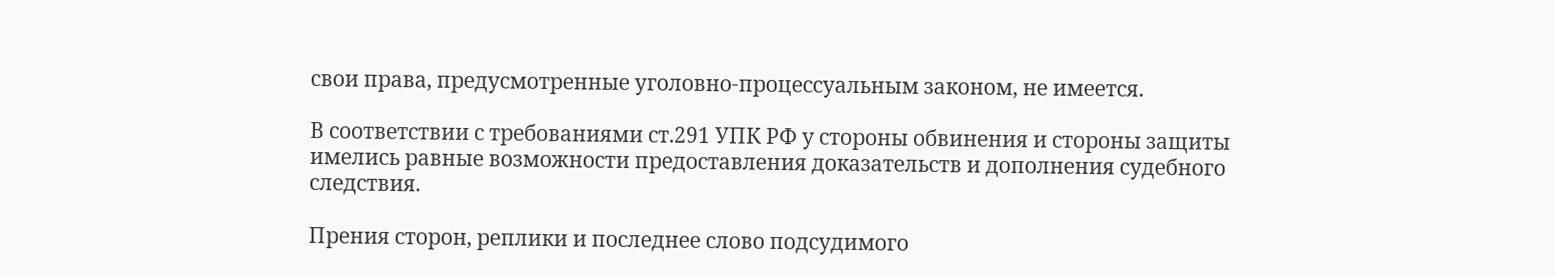свои права, предусмотренные уголовно-процессуальным законом, не имеется.

В соответствии с требованиями ст.291 УПК РФ у стороны обвинения и стороны защиты имелись равные возможности предоставления доказательств и дополнения судебного следствия.

Прения сторон, реплики и последнее слово подсудимого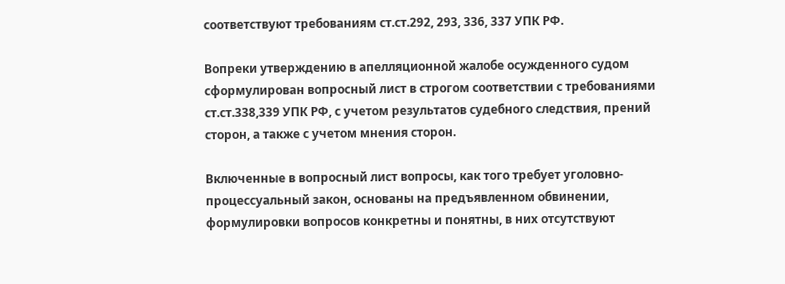соответствуют требованиям ст.ст.292, 293, 336, 337 УПК РФ.

Вопреки утверждению в апелляционной жалобе осужденного судом сформулирован вопросный лист в строгом соответствии с требованиями ст.ст.338,339 УПК РФ, с учетом результатов судебного следствия, прений сторон, а также с учетом мнения сторон.

Включенные в вопросный лист вопросы, как того требует уголовно-процессуальный закон, основаны на предъявленном обвинении, формулировки вопросов конкретны и понятны, в них отсутствуют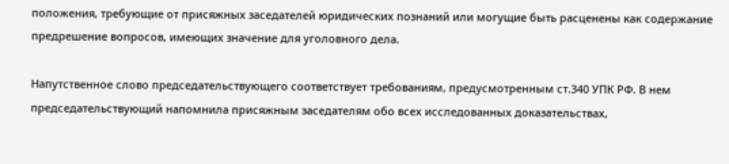положения, требующие от присяжных заседателей юридических познаний или могущие быть расценены как содержание предрешение вопросов, имеющих значение для уголовного дела.

Напутственное слово председательствующего соответствует требованиям, предусмотренным ст.340 УПК РФ. В нем председательствующий напомнила присяжным заседателям обо всех исследованных доказательствах,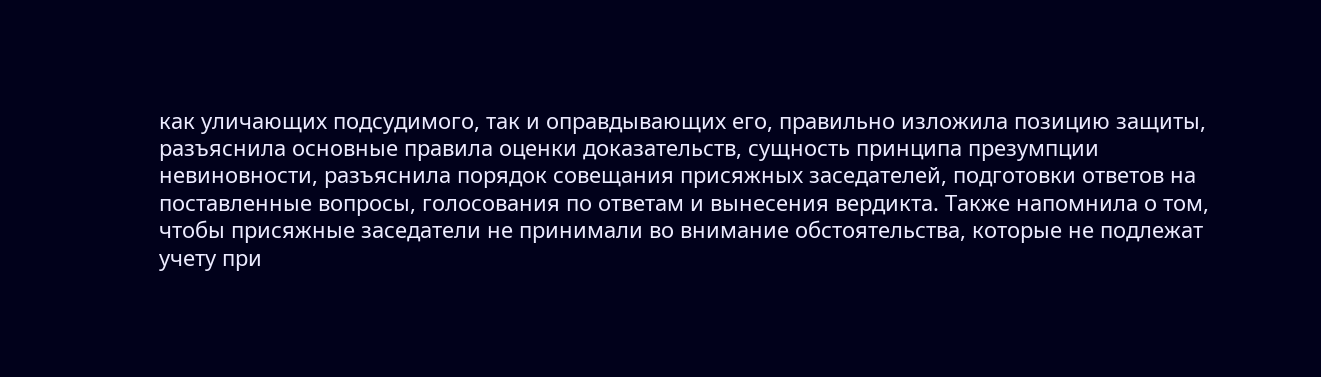как уличающих подсудимого, так и оправдывающих его, правильно изложила позицию защиты, разъяснила основные правила оценки доказательств, сущность принципа презумпции невиновности, разъяснила порядок совещания присяжных заседателей, подготовки ответов на поставленные вопросы, голосования по ответам и вынесения вердикта. Также напомнила о том, чтобы присяжные заседатели не принимали во внимание обстоятельства, которые не подлежат учету при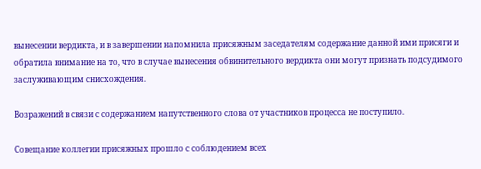вынесении вердикта, и в завершении напомнила присяжным заседателям содержание данной ими присяги и обратила внимание на то, что в случае вынесения обвинительного вердикта они могут признать подсудимого заслуживающим снисхождения.

Возражений в связи с содержанием напутственного слова от участников процесса не поступило.

Совещание коллегии присяжных прошло с соблюдением всех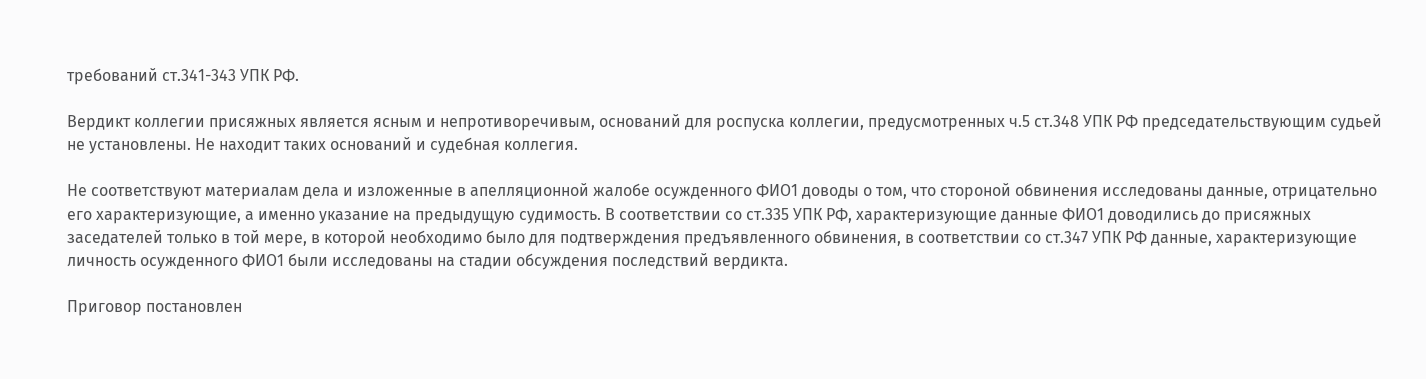требований ст.341-343 УПК РФ.

Вердикт коллегии присяжных является ясным и непротиворечивым, оснований для роспуска коллегии, предусмотренных ч.5 ст.348 УПК РФ председательствующим судьей не установлены. Не находит таких оснований и судебная коллегия.

Не соответствуют материалам дела и изложенные в апелляционной жалобе осужденного ФИО1 доводы о том, что стороной обвинения исследованы данные, отрицательно его характеризующие, а именно указание на предыдущую судимость. В соответствии со ст.335 УПК РФ, характеризующие данные ФИО1 доводились до присяжных заседателей только в той мере, в которой необходимо было для подтверждения предъявленного обвинения, в соответствии со ст.347 УПК РФ данные, характеризующие личность осужденного ФИО1 были исследованы на стадии обсуждения последствий вердикта.

Приговор постановлен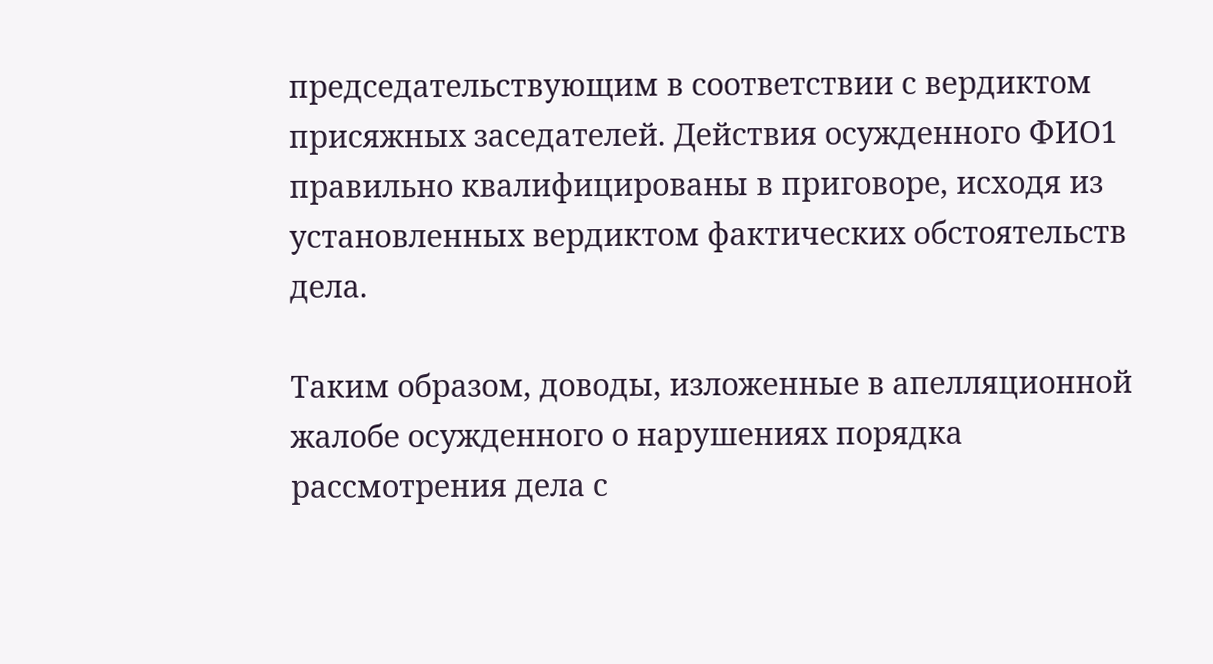председательствующим в соответствии с вердиктом присяжных заседателей. Действия осужденного ФИО1 правильно квалифицированы в приговоре, исходя из установленных вердиктом фактических обстоятельств дела.

Таким образом, доводы, изложенные в апелляционной жалобе осужденного о нарушениях порядка рассмотрения дела с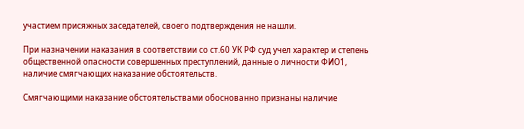участием присяжных заседателей, своего подтверждения не нашли.

При назначении наказания в соответствии со ст.60 УК РФ суд учел характер и степень общественной опасности совершенных преступлений, данные о личности ФИО1, наличие смягчающих наказание обстоятельств.

Смягчающими наказание обстоятельствами обоснованно признаны наличие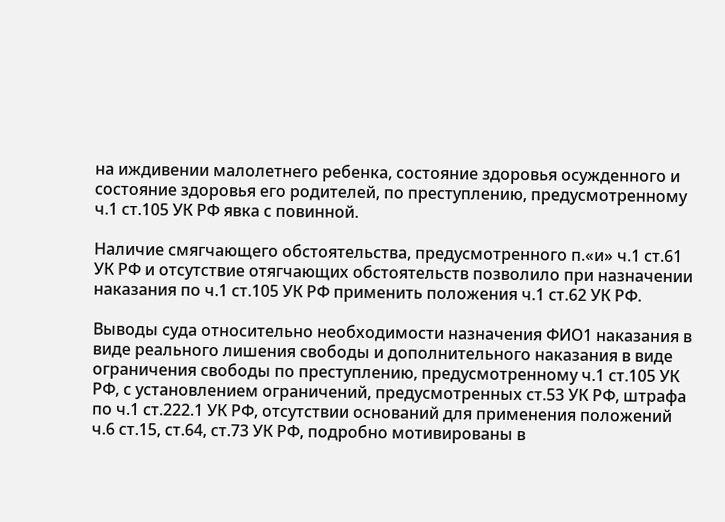на иждивении малолетнего ребенка, состояние здоровья осужденного и состояние здоровья его родителей, по преступлению, предусмотренному ч.1 ст.105 УК РФ явка с повинной.

Наличие смягчающего обстоятельства, предусмотренного п.«и» ч.1 ст.61 УК РФ и отсутствие отягчающих обстоятельств позволило при назначении наказания по ч.1 ст.105 УК РФ применить положения ч.1 ст.62 УК РФ.

Выводы суда относительно необходимости назначения ФИО1 наказания в виде реального лишения свободы и дополнительного наказания в виде ограничения свободы по преступлению, предусмотренному ч.1 ст.105 УК РФ, с установлением ограничений, предусмотренных ст.53 УК РФ, штрафа по ч.1 ст.222.1 УК РФ, отсутствии оснований для применения положений ч.6 ст.15, ст.64, ст.73 УК РФ, подробно мотивированы в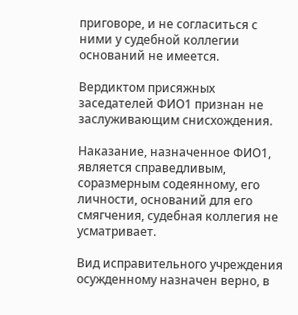приговоре, и не согласиться с ними у судебной коллегии оснований не имеется.

Вердиктом присяжных заседателей ФИО1 признан не заслуживающим снисхождения.

Наказание, назначенное ФИО1, является справедливым, соразмерным содеянному, его личности, оснований для его смягчения, судебная коллегия не усматривает.

Вид исправительного учреждения осужденному назначен верно, в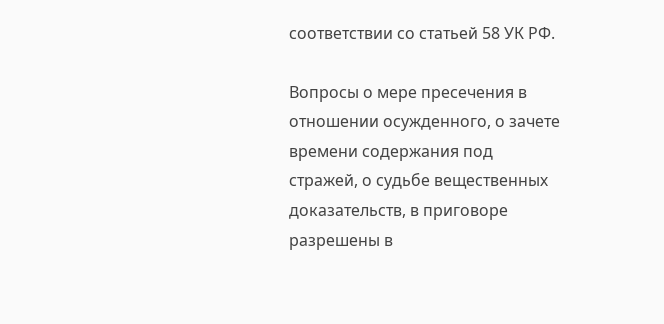соответствии со статьей 58 УК РФ.

Вопросы о мере пресечения в отношении осужденного, о зачете времени содержания под стражей, о судьбе вещественных доказательств, в приговоре разрешены в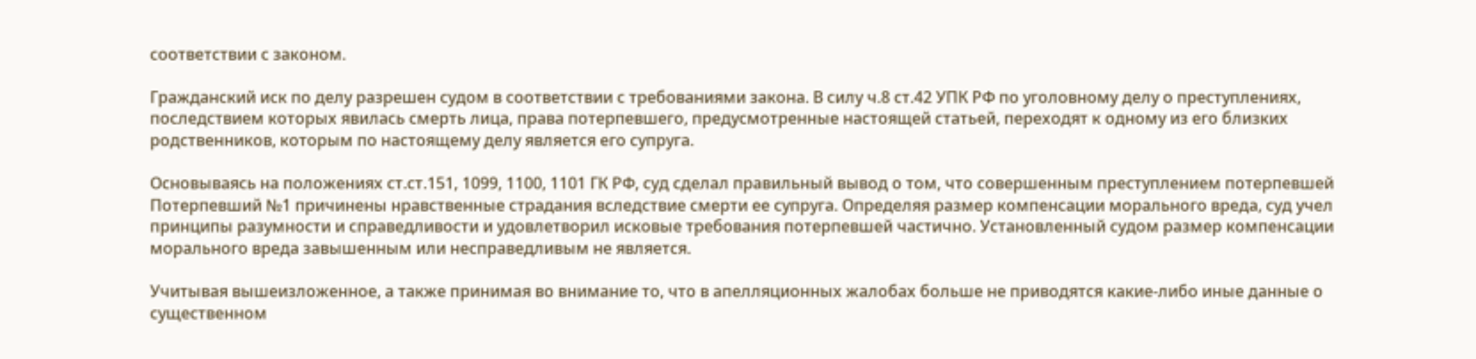соответствии с законом.

Гражданский иск по делу разрешен судом в соответствии с требованиями закона. В силу ч.8 ст.42 УПК РФ по уголовному делу о преступлениях, последствием которых явилась смерть лица, права потерпевшего, предусмотренные настоящей статьей, переходят к одному из его близких родственников, которым по настоящему делу является его супруга.

Основываясь на положениях ст.ст.151, 1099, 1100, 1101 ГК РФ, суд сделал правильный вывод о том, что совершенным преступлением потерпевшей Потерпевший №1 причинены нравственные страдания вследствие смерти ее супруга. Определяя размер компенсации морального вреда, суд учел принципы разумности и справедливости и удовлетворил исковые требования потерпевшей частично. Установленный судом размер компенсации морального вреда завышенным или несправедливым не является.

Учитывая вышеизложенное, а также принимая во внимание то, что в апелляционных жалобах больше не приводятся какие-либо иные данные о существенном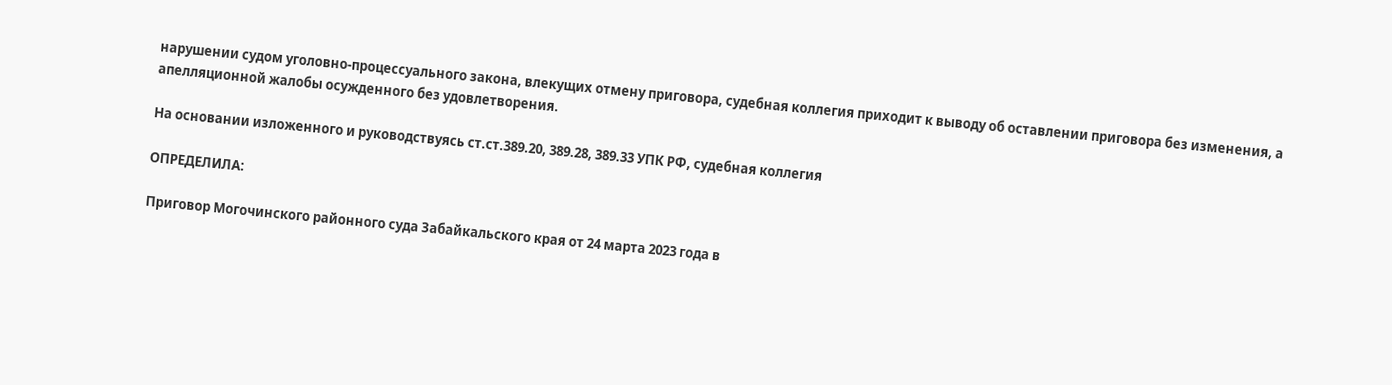нарушении судом уголовно-процессуального закона, влекущих отмену приговора, судебная коллегия приходит к выводу об оставлении приговора без изменения, а апелляционной жалобы осужденного без удовлетворения.

На основании изложенного и руководствуясь ст.ст.389.20, 389.28, 389.33 УПК РФ, судебная коллегия

ОПРЕДЕЛИЛА:

Приговор Могочинского районного суда Забайкальского края от 24 марта 2023 года в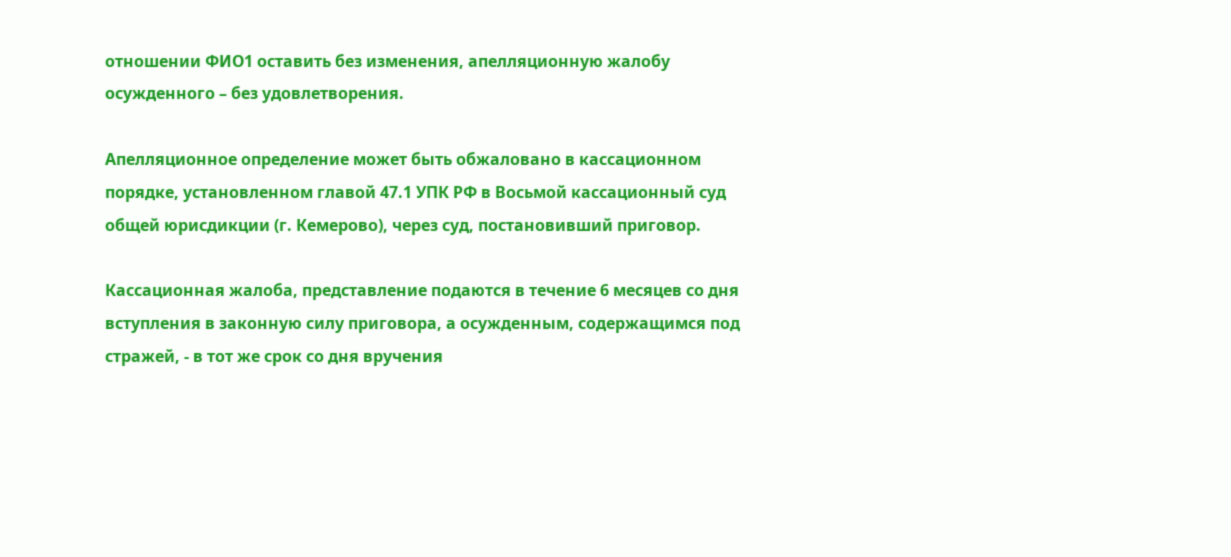отношении ФИО1 оставить без изменения, апелляционную жалобу осужденного – без удовлетворения.

Апелляционное определение может быть обжаловано в кассационном порядке, установленном главой 47.1 УПК РФ в Восьмой кассационный суд общей юрисдикции (г. Кемерово), через суд, постановивший приговор.

Кассационная жалоба, представление подаются в течение 6 месяцев со дня вступления в законную силу приговора, а осужденным, содержащимся под стражей, - в тот же срок со дня вручения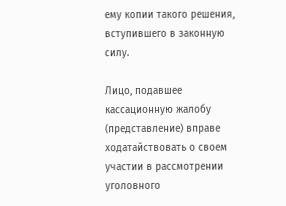ему копии такого решения, вступившего в законную силу.

Лицо, подавшее кассационную жалобу (представление) вправе ходатайствовать о своем участии в рассмотрении уголовного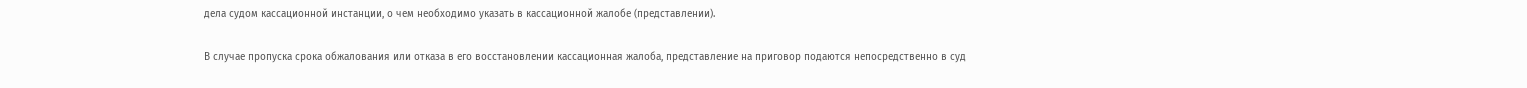дела судом кассационной инстанции, о чем необходимо указать в кассационной жалобе (представлении).

В случае пропуска срока обжалования или отказа в его восстановлении кассационная жалоба, представление на приговор подаются непосредственно в суд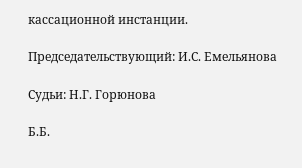кассационной инстанции.

Председательствующий: И.С. Емельянова

Судьи: Н.Г. Горюнова

Б.Б.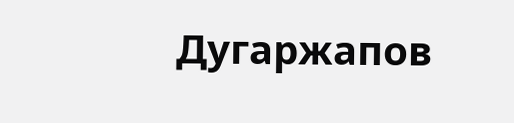Дугаржапов